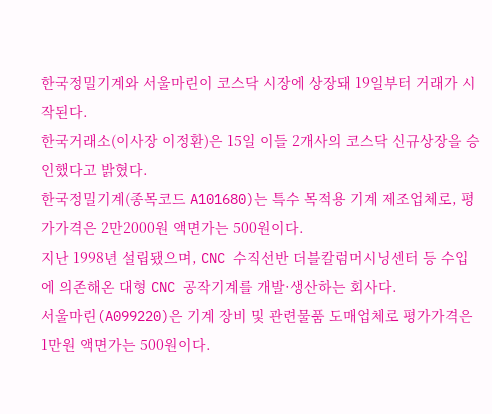한국정밀기계와 서울마린이 코스닥 시장에 상장돼 19일부터 거래가 시작된다.
한국거래소(이사장 이정환)은 15일 이들 2개사의 코스닥 신규상장을 승인했다고 밝혔다.
한국정밀기계(종목코드 A101680)는 특수 목적용 기계 제조업체로, 평가가격은 2만2000원 액면가는 500원이다.
지난 1998년 설립됐으며, CNC 수직선반 더블칼럼머시닝센터 등 수입에 의존해온 대형 CNC 공작기계를 개발·생산하는 회사다.
서울마린(A099220)은 기계 장비 및 관련물품 도매업체로 평가가격은 1만원 액면가는 500원이다.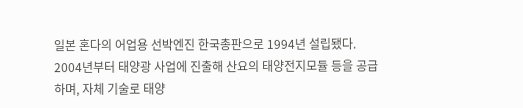일본 혼다의 어업용 선박엔진 한국총판으로 1994년 설립됐다. 2004년부터 태양광 사업에 진출해 산요의 태양전지모듈 등을 공급하며, 자체 기술로 태양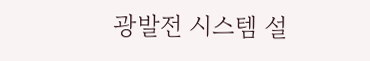광발전 시스템 설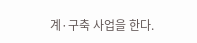계·구축 사업을 한다.